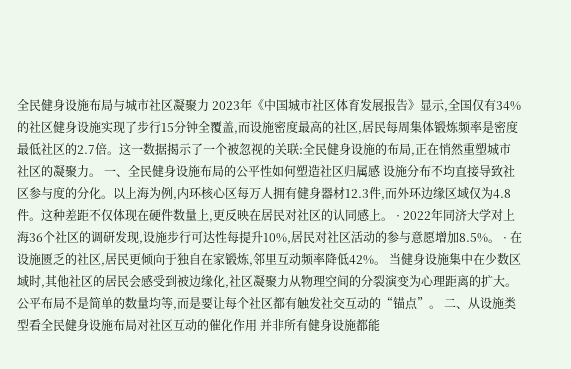全民健身设施布局与城市社区凝聚力 2023年《中国城市社区体育发展报告》显示,全国仅有34%的社区健身设施实现了步行15分钟全覆盖,而设施密度最高的社区,居民每周集体锻炼频率是密度最低社区的2.7倍。这一数据揭示了一个被忽视的关联:全民健身设施的布局,正在悄然重塑城市社区的凝聚力。 一、全民健身设施布局的公平性如何塑造社区归属感 设施分布不均直接导致社区参与度的分化。以上海为例,内环核心区每万人拥有健身器材12.3件,而外环边缘区域仅为4.8件。这种差距不仅体现在硬件数量上,更反映在居民对社区的认同感上。 · 2022年同济大学对上海36个社区的调研发现,设施步行可达性每提升10%,居民对社区活动的参与意愿增加8.5%。 · 在设施匮乏的社区,居民更倾向于独自在家锻炼,邻里互动频率降低42%。 当健身设施集中在少数区域时,其他社区的居民会感受到被边缘化,社区凝聚力从物理空间的分裂演变为心理距离的扩大。公平布局不是简单的数量均等,而是要让每个社区都有触发社交互动的“锚点”。 二、从设施类型看全民健身设施布局对社区互动的催化作用 并非所有健身设施都能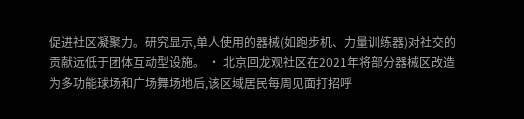促进社区凝聚力。研究显示,单人使用的器械(如跑步机、力量训练器)对社交的贡献远低于团体互动型设施。 · 北京回龙观社区在2021年将部分器械区改造为多功能球场和广场舞场地后,该区域居民每周见面打招呼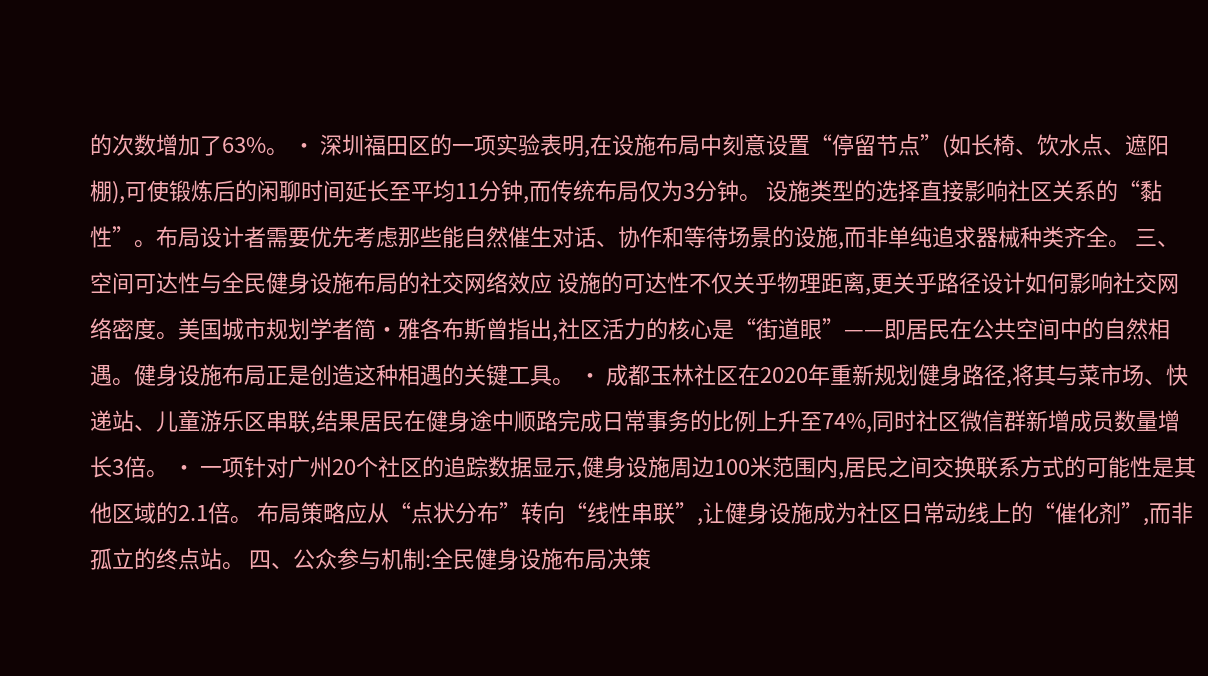的次数增加了63%。 · 深圳福田区的一项实验表明,在设施布局中刻意设置“停留节点”(如长椅、饮水点、遮阳棚),可使锻炼后的闲聊时间延长至平均11分钟,而传统布局仅为3分钟。 设施类型的选择直接影响社区关系的“黏性”。布局设计者需要优先考虑那些能自然催生对话、协作和等待场景的设施,而非单纯追求器械种类齐全。 三、空间可达性与全民健身设施布局的社交网络效应 设施的可达性不仅关乎物理距离,更关乎路径设计如何影响社交网络密度。美国城市规划学者简·雅各布斯曾指出,社区活力的核心是“街道眼”——即居民在公共空间中的自然相遇。健身设施布局正是创造这种相遇的关键工具。 · 成都玉林社区在2020年重新规划健身路径,将其与菜市场、快递站、儿童游乐区串联,结果居民在健身途中顺路完成日常事务的比例上升至74%,同时社区微信群新增成员数量增长3倍。 · 一项针对广州20个社区的追踪数据显示,健身设施周边100米范围内,居民之间交换联系方式的可能性是其他区域的2.1倍。 布局策略应从“点状分布”转向“线性串联”,让健身设施成为社区日常动线上的“催化剂”,而非孤立的终点站。 四、公众参与机制:全民健身设施布局决策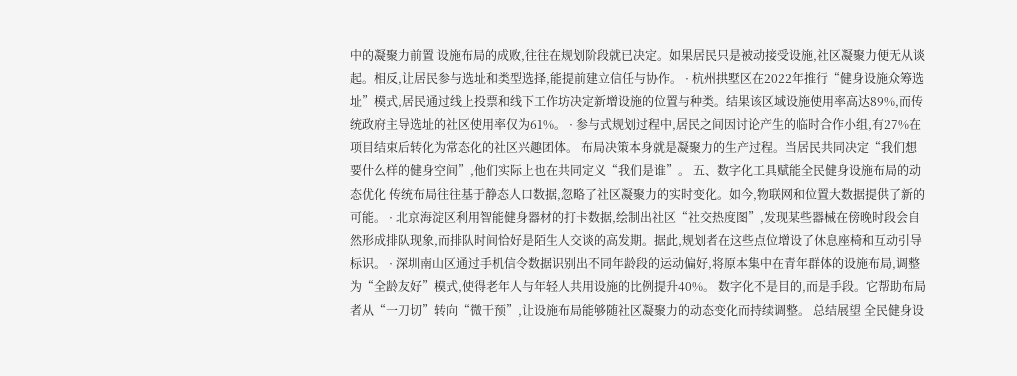中的凝聚力前置 设施布局的成败,往往在规划阶段就已决定。如果居民只是被动接受设施,社区凝聚力便无从谈起。相反,让居民参与选址和类型选择,能提前建立信任与协作。 · 杭州拱墅区在2022年推行“健身设施众筹选址”模式,居民通过线上投票和线下工作坊决定新增设施的位置与种类。结果该区域设施使用率高达89%,而传统政府主导选址的社区使用率仅为61%。 · 参与式规划过程中,居民之间因讨论产生的临时合作小组,有27%在项目结束后转化为常态化的社区兴趣团体。 布局决策本身就是凝聚力的生产过程。当居民共同决定“我们想要什么样的健身空间”,他们实际上也在共同定义“我们是谁”。 五、数字化工具赋能全民健身设施布局的动态优化 传统布局往往基于静态人口数据,忽略了社区凝聚力的实时变化。如今,物联网和位置大数据提供了新的可能。 · 北京海淀区利用智能健身器材的打卡数据,绘制出社区“社交热度图”,发现某些器械在傍晚时段会自然形成排队现象,而排队时间恰好是陌生人交谈的高发期。据此,规划者在这些点位增设了休息座椅和互动引导标识。 · 深圳南山区通过手机信令数据识别出不同年龄段的运动偏好,将原本集中在青年群体的设施布局,调整为“全龄友好”模式,使得老年人与年轻人共用设施的比例提升40%。 数字化不是目的,而是手段。它帮助布局者从“一刀切”转向“微干预”,让设施布局能够随社区凝聚力的动态变化而持续调整。 总结展望 全民健身设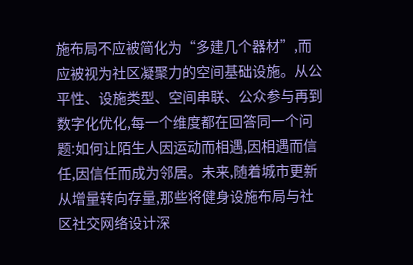施布局不应被简化为“多建几个器材”,而应被视为社区凝聚力的空间基础设施。从公平性、设施类型、空间串联、公众参与再到数字化优化,每一个维度都在回答同一个问题:如何让陌生人因运动而相遇,因相遇而信任,因信任而成为邻居。未来,随着城市更新从增量转向存量,那些将健身设施布局与社区社交网络设计深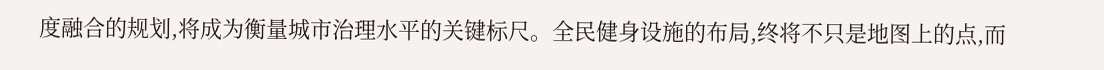度融合的规划,将成为衡量城市治理水平的关键标尺。全民健身设施的布局,终将不只是地图上的点,而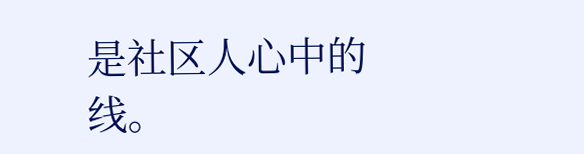是社区人心中的线。